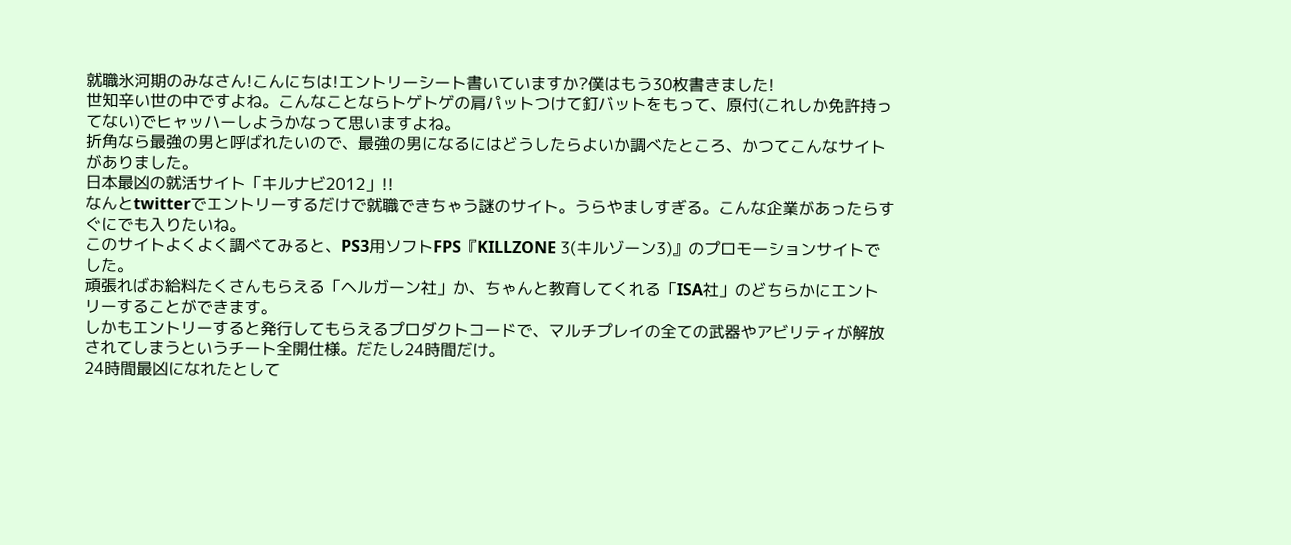就職氷河期のみなさん!こんにちは!エントリーシート書いていますか?僕はもう30枚書きました!
世知辛い世の中ですよね。こんなことならトゲトゲの肩パットつけて釘バットをもって、原付(これしか免許持ってない)でヒャッハーしようかなって思いますよね。
折角なら最強の男と呼ばれたいので、最強の男になるにはどうしたらよいか調べたところ、かつてこんなサイトがありました。
日本最凶の就活サイト「キルナビ2012」!!
なんとtwitterでエントリーするだけで就職できちゃう謎のサイト。うらやましすぎる。こんな企業があったらすぐにでも入りたいね。
このサイトよくよく調べてみると、PS3用ソフトFPS『KILLZONE 3(キルゾーン3)』のプロモーションサイトでした。
頑張ればお給料たくさんもらえる「ヘルガーン社」か、ちゃんと教育してくれる「ISA社」のどちらかにエントリーすることができます。
しかもエントリーすると発行してもらえるプロダクトコードで、マルチプレイの全ての武器やアビリティが解放されてしまうというチート全開仕様。だたし24時間だけ。
24時間最凶になれたとして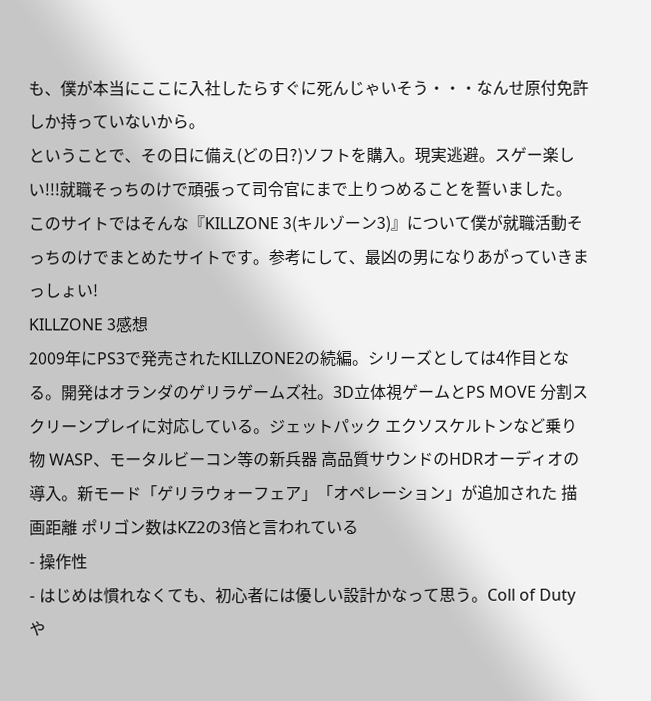も、僕が本当にここに入社したらすぐに死んじゃいそう・・・なんせ原付免許しか持っていないから。
ということで、その日に備え(どの日?)ソフトを購入。現実逃避。スゲー楽しい!!!就職そっちのけで頑張って司令官にまで上りつめることを誓いました。
このサイトではそんな『KILLZONE 3(キルゾーン3)』について僕が就職活動そっちのけでまとめたサイトです。参考にして、最凶の男になりあがっていきまっしょい!
KILLZONE 3感想
2009年にPS3で発売されたKILLZONE2の続編。シリーズとしては4作目となる。開発はオランダのゲリラゲームズ社。3D立体視ゲームとPS MOVE 分割スクリーンプレイに対応している。ジェットパック エクソスケルトンなど乗り物 WASP、モータルビーコン等の新兵器 高品質サウンドのHDRオーディオの導入。新モード「ゲリラウォーフェア」「オペレーション」が追加された 描画距離 ポリゴン数はKZ2の3倍と言われている
- 操作性
- はじめは慣れなくても、初心者には優しい設計かなって思う。Coll of Dutyや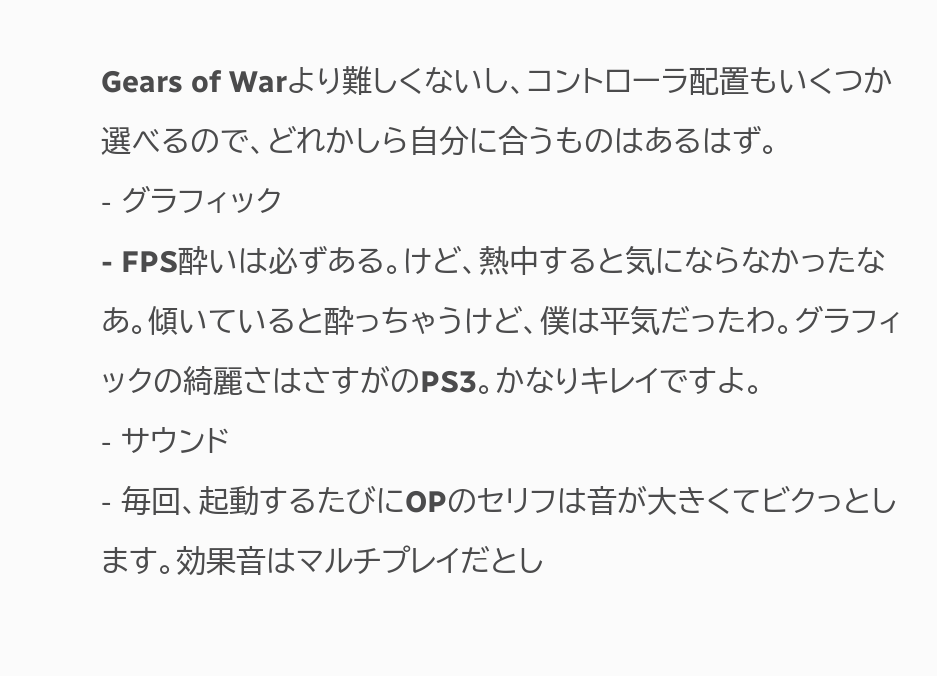Gears of Warより難しくないし、コントローラ配置もいくつか選べるので、どれかしら自分に合うものはあるはず。
- グラフィック
- FPS酔いは必ずある。けど、熱中すると気にならなかったなあ。傾いていると酔っちゃうけど、僕は平気だったわ。グラフィックの綺麗さはさすがのPS3。かなりキレイですよ。
- サウンド
- 毎回、起動するたびにOPのセリフは音が大きくてビクっとします。効果音はマルチプレイだとし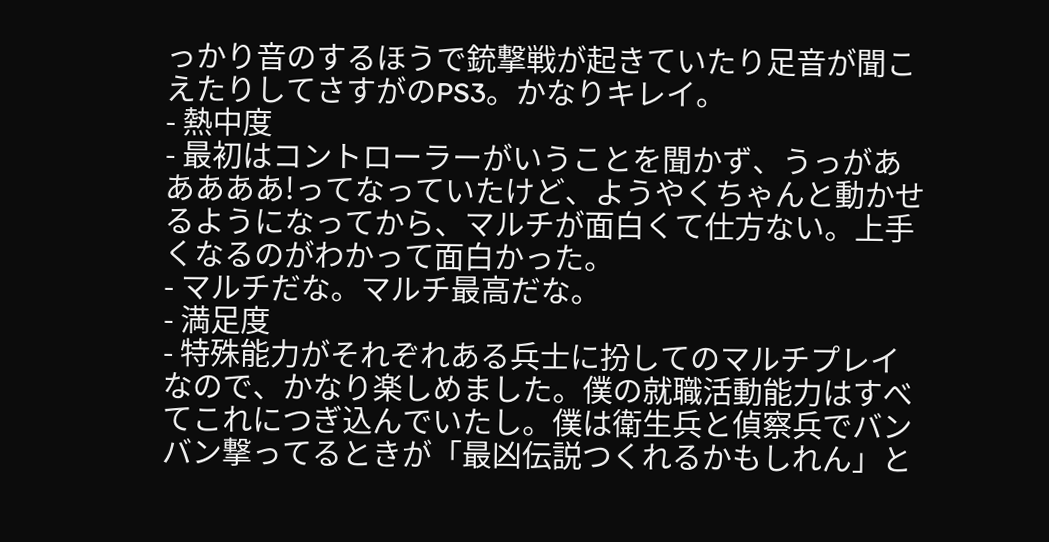っかり音のするほうで銃撃戦が起きていたり足音が聞こえたりしてさすがのPS3。かなりキレイ。
- 熱中度
- 最初はコントローラーがいうことを聞かず、うっがあああああ!ってなっていたけど、ようやくちゃんと動かせるようになってから、マルチが面白くて仕方ない。上手くなるのがわかって面白かった。
- マルチだな。マルチ最高だな。
- 満足度
- 特殊能力がそれぞれある兵士に扮してのマルチプレイなので、かなり楽しめました。僕の就職活動能力はすべてこれにつぎ込んでいたし。僕は衛生兵と偵察兵でバンバン撃ってるときが「最凶伝説つくれるかもしれん」と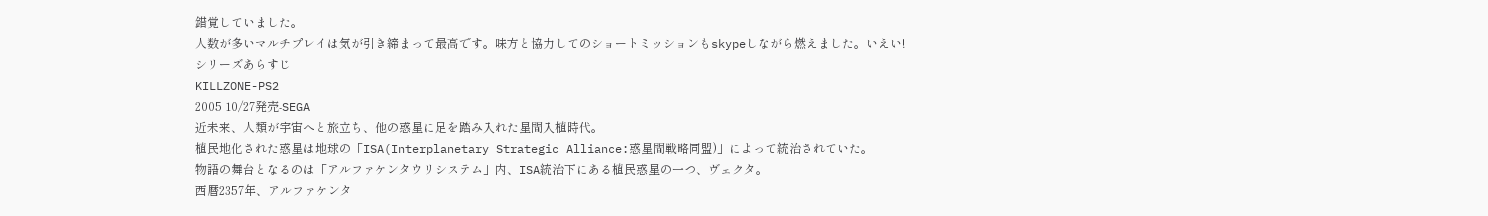錯覚していました。
人数が多いマルチプレイは気が引き締まって最高です。味方と協力してのショートミッションもskypeしながら燃えました。いえい!
シリーズあらすじ
KILLZONE-PS2
2005 10/27発売-SEGA
近未来、人類が宇宙へと旅立ち、他の惑星に足を踏み入れた星間入植時代。
植民地化された惑星は地球の「ISA(Interplanetary Strategic Alliance:惑星間戦略同盟)」によって統治されていた。
物語の舞台となるのは「アルファケンタウリシステム」内、ISA統治下にある植民惑星の一つ、ヴェクタ。
西暦2357年、アルファケンタ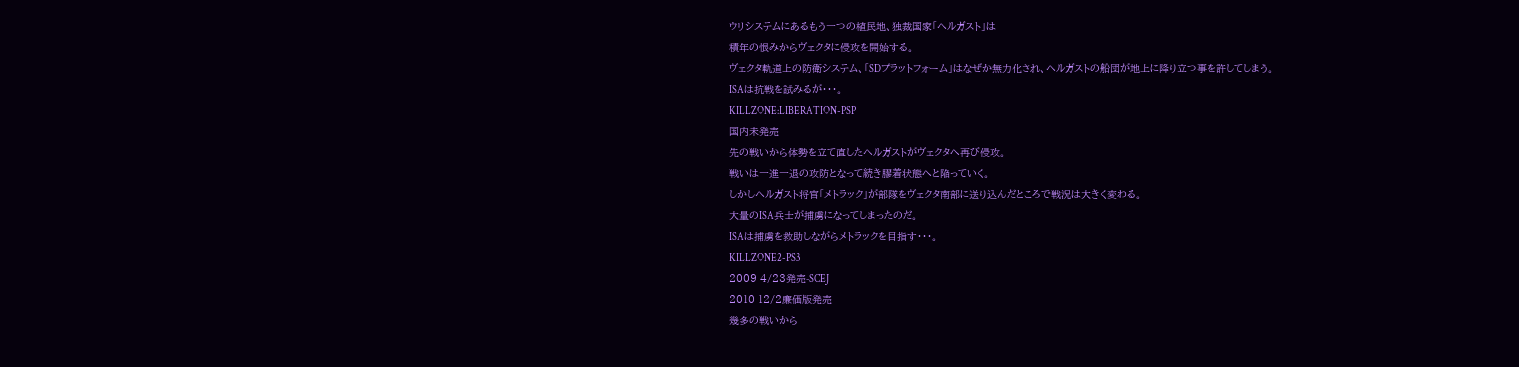ウリシステムにあるもう一つの植民地、独裁国家「ヘルガスト」は
積年の恨みからヴェクタに侵攻を開始する。
ヴェクタ軌道上の防衛システム、「SDプラットフォーム」はなぜか無力化され、ヘルガストの船団が地上に降り立つ事を許してしまう。
ISAは抗戦を試みるが・・・。
KILLZONE:LIBERATION-PSP
国内未発売
先の戦いから体勢を立て直したヘルガストがヴェクタへ再び侵攻。
戦いは一進一退の攻防となって続き膠着状態へと陥っていく。
しかしヘルガスト将官「メトラック」が部隊をヴェクタ南部に送り込んだところで戦況は大きく変わる。
大量のISA兵士が捕虜になってしまったのだ。
ISAは捕虜を救助しながらメトラックを目指す・・・。
KILLZONE2-PS3
2009 4/23発売-SCEJ
2010 12/2廉価版発売
幾多の戦いから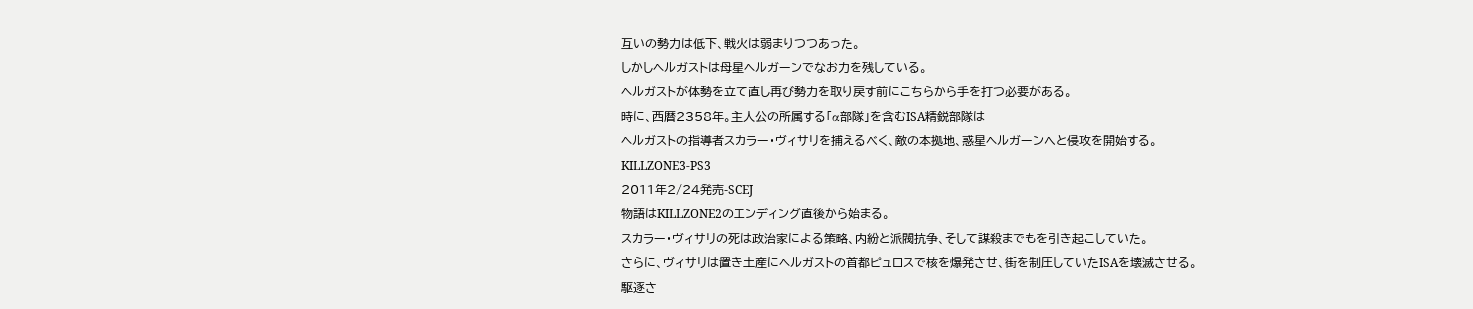互いの勢力は低下、戦火は弱まりつつあった。
しかしヘルガストは母星ヘルガーンでなお力を残している。
ヘルガストが体勢を立て直し再び勢力を取り戻す前にこちらから手を打つ必要がある。
時に、西暦2358年。主人公の所属する「α部隊」を含むISA精鋭部隊は
ヘルガストの指導者スカラー・ヴィサリを捕えるべく、敵の本拠地、惑星ヘルガーンへと侵攻を開始する。
KILLZONE3-PS3
2011年2/24発売-SCEJ
物語はKILLZONE2のエンディング直後から始まる。
スカラー・ヴィサリの死は政治家による策略、内紛と派閥抗争、そして謀殺までもを引き起こしていた。
さらに、ヴィサリは置き土産にヘルガストの首都ピュロスで核を爆発させ、街を制圧していたISAを壊滅させる。
駆逐さ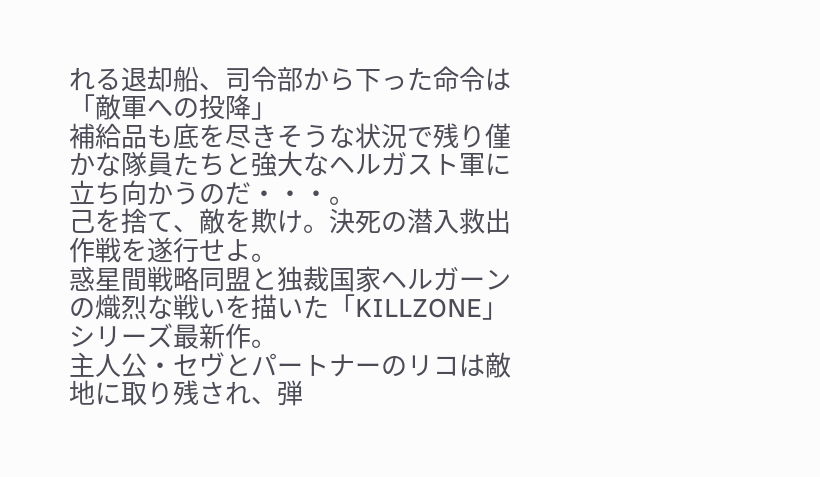れる退却船、司令部から下った命令は「敵軍への投降」
補給品も底を尽きそうな状況で残り僅かな隊員たちと強大なヘルガスト軍に立ち向かうのだ・・・。
己を捨て、敵を欺け。決死の潜入救出作戦を遂行せよ。
惑星間戦略同盟と独裁国家ヘルガーンの熾烈な戦いを描いた「KILLZONE」シリーズ最新作。
主人公・セヴとパートナーのリコは敵地に取り残され、弾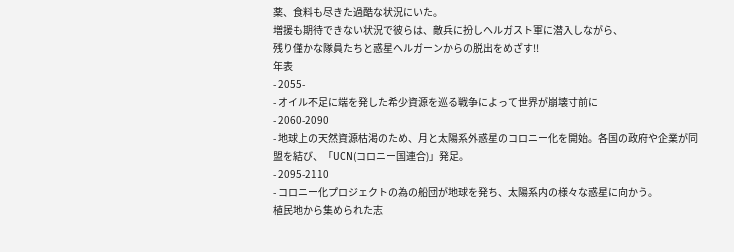薬、食料も尽きた過酷な状況にいた。
増援も期待できない状況で彼らは、敵兵に扮しヘルガスト軍に潜入しながら、
残り僅かな隊員たちと惑星ヘルガーンからの脱出をめざす!!
年表
- 2055-
- オイル不足に端を発した希少資源を巡る戦争によって世界が崩壊寸前に
- 2060-2090
- 地球上の天然資源枯渇のため、月と太陽系外惑星のコロニー化を開始。各国の政府や企業が同盟を結び、「UCN(コロニー国連合)」発足。
- 2095-2110
- コロニー化プロジェクトの為の船団が地球を発ち、太陽系内の様々な惑星に向かう。
植民地から集められた志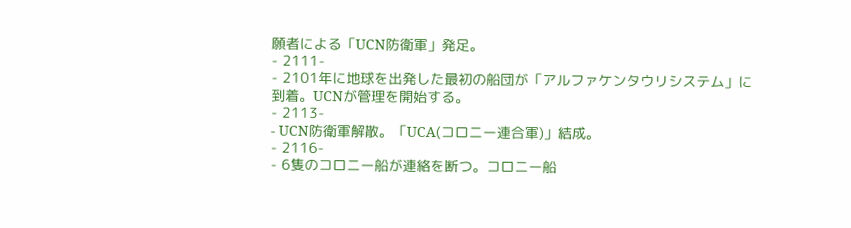願者による「UCN防衛軍」発足。
- 2111-
- 2101年に地球を出発した最初の船団が「アルファケンタウリシステム」に到着。UCNが管理を開始する。
- 2113-
- UCN防衛軍解散。「UCA(コロニー連合軍)」結成。
- 2116-
- 6隻のコロニー船が連絡を断つ。コロニー船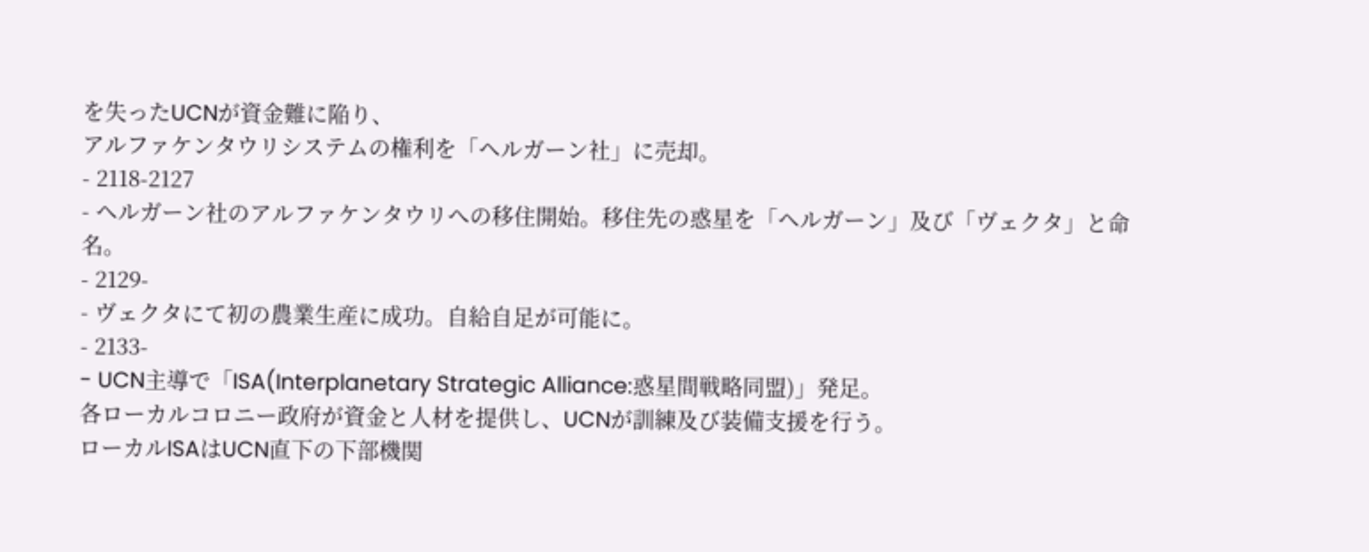を失ったUCNが資金難に陥り、
アルファケンタウリシステムの権利を「ヘルガーン社」に売却。
- 2118-2127
- ヘルガーン社のアルファケンタウリへの移住開始。移住先の惑星を「ヘルガーン」及び「ヴェクタ」と命名。
- 2129-
- ヴェクタにて初の農業生産に成功。自給自足が可能に。
- 2133-
- UCN主導で「ISA(Interplanetary Strategic Alliance:惑星間戦略同盟)」発足。
各ローカルコロニー政府が資金と人材を提供し、UCNが訓練及び装備支援を行う。
ローカルISAはUCN直下の下部機関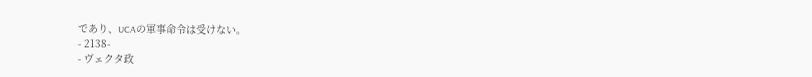であり、UCAの軍事命令は受けない。
- 2138-
- ヴェクタ政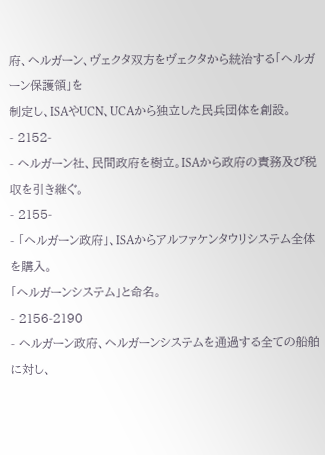府、ヘルガーン、ヴェクタ双方をヴェクタから統治する「ヘルガーン保護領」を
制定し、ISAやUCN、UCAから独立した民兵団体を創設。
- 2152-
- ヘルガーン社、民間政府を樹立。ISAから政府の責務及び税収を引き継ぐ。
- 2155-
- 「ヘルガーン政府」、ISAからアルファケンタウリシステム全体を購入。
「ヘルガーンシステム」と命名。
- 2156-2190
- ヘルガーン政府、ヘルガーンシステムを通過する全ての船舶に対し、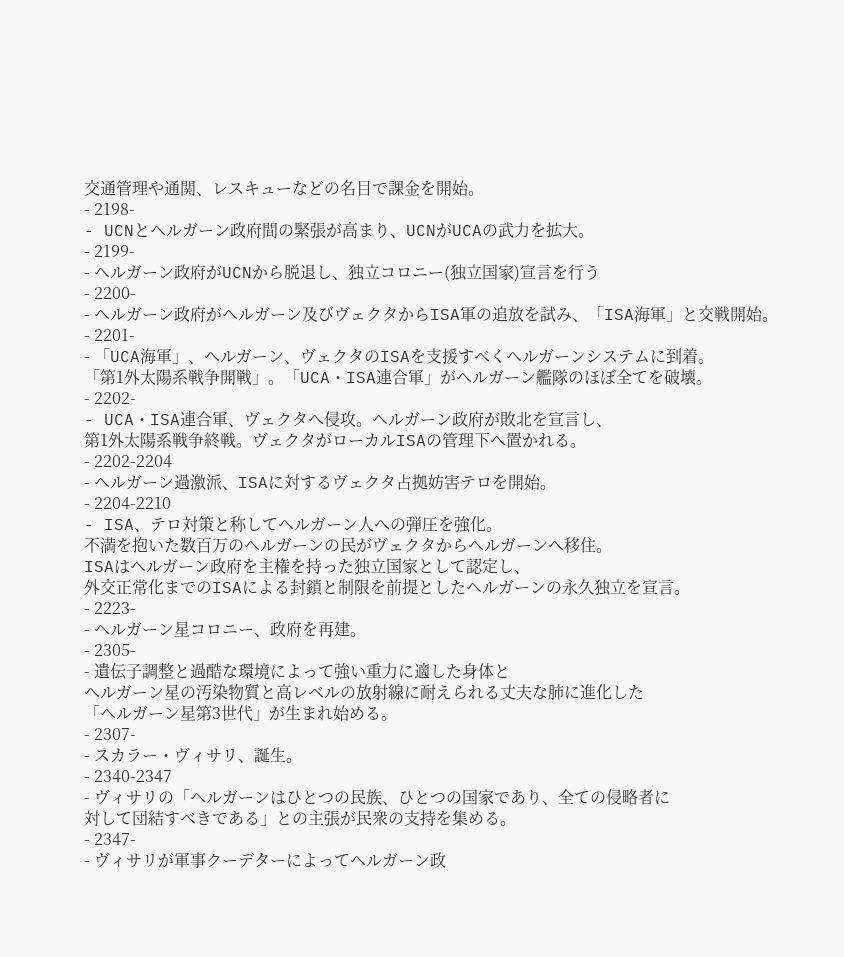交通管理や通関、レスキューなどの名目で課金を開始。
- 2198-
- UCNとヘルガーン政府間の緊張が高まり、UCNがUCAの武力を拡大。
- 2199-
- ヘルガーン政府がUCNから脱退し、独立コロニー(独立国家)宣言を行う
- 2200-
- ヘルガーン政府がヘルガーン及びヴェクタからISA軍の追放を試み、「ISA海軍」と交戦開始。
- 2201-
- 「UCA海軍」、ヘルガーン、ヴェクタのISAを支援すべくヘルガーンシステムに到着。
「第1外太陽系戦争開戦」。「UCA・ISA連合軍」がヘルガーン艦隊のほぼ全てを破壊。
- 2202-
- UCA・ISA連合軍、ヴェクタへ侵攻。ヘルガーン政府が敗北を宣言し、
第1外太陽系戦争終戦。ヴェクタがローカルISAの管理下へ置かれる。
- 2202-2204
- ヘルガーン過激派、ISAに対するヴェクタ占拠妨害テロを開始。
- 2204-2210
- ISA、テロ対策と称してヘルガーン人への弾圧を強化。
不満を抱いた数百万のヘルガーンの民がヴェクタからヘルガーンへ移住。
ISAはヘルガーン政府を主権を持った独立国家として認定し、
外交正常化までのISAによる封鎖と制限を前提としたヘルガーンの永久独立を宣言。
- 2223-
- ヘルガーン星コロニー、政府を再建。
- 2305-
- 遺伝子調整と過酷な環境によって強い重力に適した身体と
ヘルガーン星の汚染物質と高レベルの放射線に耐えられる丈夫な肺に進化した
「ヘルガーン星第3世代」が生まれ始める。
- 2307-
- スカラー・ヴィサリ、誕生。
- 2340-2347
- ヴィサリの「ヘルガーンはひとつの民族、ひとつの国家であり、全ての侵略者に
対して団結すべきである」との主張が民衆の支持を集める。
- 2347-
- ヴィサリが軍事クーデターによってヘルガーン政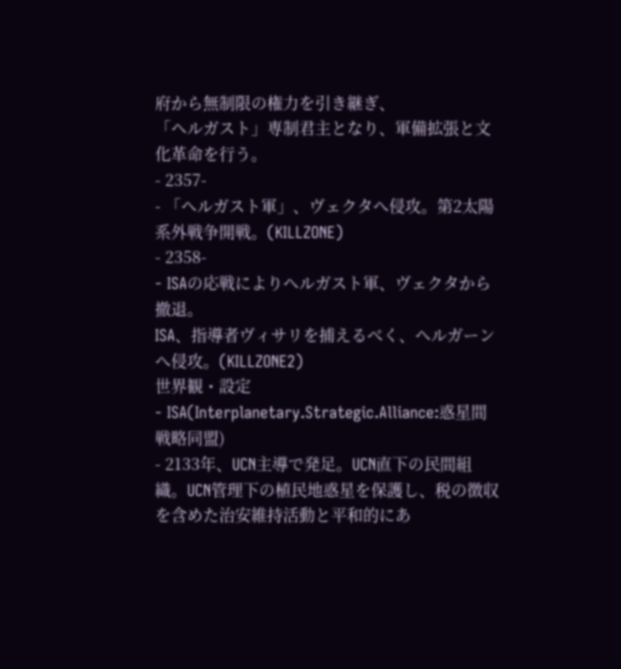府から無制限の権力を引き継ぎ、
「ヘルガスト」専制君主となり、軍備拡張と文化革命を行う。
- 2357-
- 「ヘルガスト軍」、ヴェクタへ侵攻。第2太陽系外戦争開戦。(KILLZONE)
- 2358-
- ISAの応戦によりヘルガスト軍、ヴェクタから撤退。
ISA、指導者ヴィサリを捕えるべく、ヘルガーンへ侵攻。(KILLZONE2)
世界観・設定
- ISA(Interplanetary.Strategic.Alliance:惑星間戦略同盟)
- 2133年、UCN主導で発足。UCN直下の民間組織。UCN管理下の植民地惑星を保護し、税の徴収を含めた治安維持活動と平和的にあ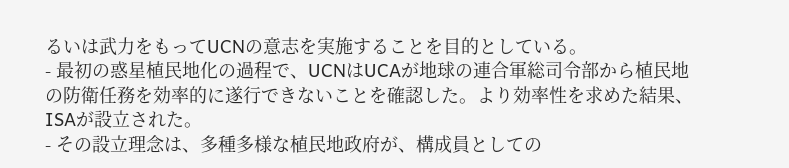るいは武力をもってUCNの意志を実施することを目的としている。
- 最初の惑星植民地化の過程で、UCNはUCAが地球の連合軍総司令部から植民地の防衛任務を効率的に遂行できないことを確認した。より効率性を求めた結果、ISAが設立された。
- その設立理念は、多種多様な植民地政府が、構成員としての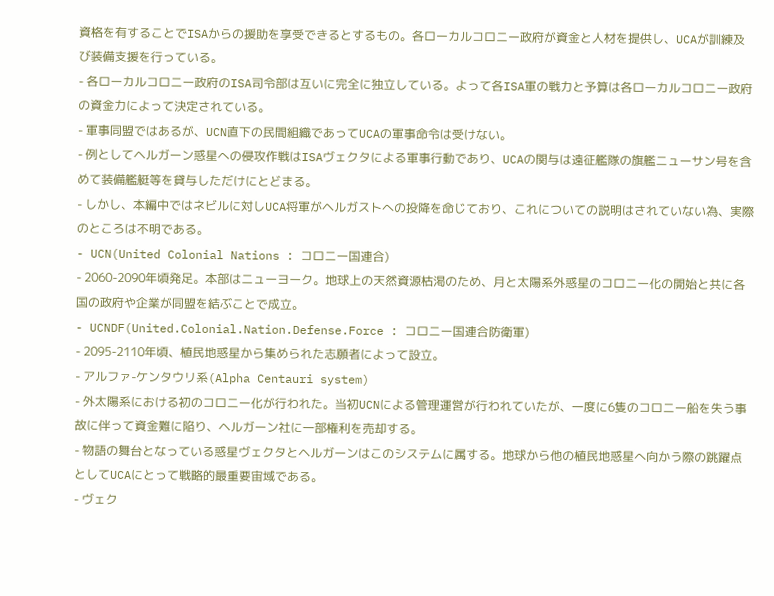資格を有することでISAからの援助を享受できるとするもの。各ローカルコロニー政府が資金と人材を提供し、UCAが訓練及び装備支援を行っている。
- 各ローカルコロニー政府のISA司令部は互いに完全に独立している。よって各ISA軍の戦力と予算は各ローカルコロニー政府の資金力によって決定されている。
- 軍事同盟ではあるが、UCN直下の民間組織であってUCAの軍事命令は受けない。
- 例としてヘルガーン惑星への侵攻作戦はISAヴェクタによる軍事行動であり、UCAの関与は遠征艦隊の旗艦ニューサン号を含めて装備艦艇等を貸与しただけにとどまる。
- しかし、本編中ではネビルに対しUCA将軍がヘルガストへの投降を命じており、これについての説明はされていない為、実際のところは不明である。
- UCN(United Colonial Nations : コロニー国連合)
- 2060-2090年頃発足。本部はニューヨーク。地球上の天然資源枯渇のため、月と太陽系外惑星のコロニー化の開始と共に各国の政府や企業が同盟を結ぶことで成立。
- UCNDF(United.Colonial.Nation.Defense.Force : コロニー国連合防衛軍)
- 2095-2110年頃、植民地惑星から集められた志願者によって設立。
- アルファ-ケンタウリ系(Alpha Centauri system)
- 外太陽系における初のコロニー化が行われた。当初UCNによる管理運営が行われていたが、一度に6隻のコロニー船を失う事故に伴って資金難に陥り、ヘルガーン社に一部権利を売却する。
- 物語の舞台となっている惑星ヴェクタとヘルガーンはこのシステムに属する。地球から他の植民地惑星へ向かう際の跳躍点としてUCAにとって戦略的最重要宙域である。
- ヴェク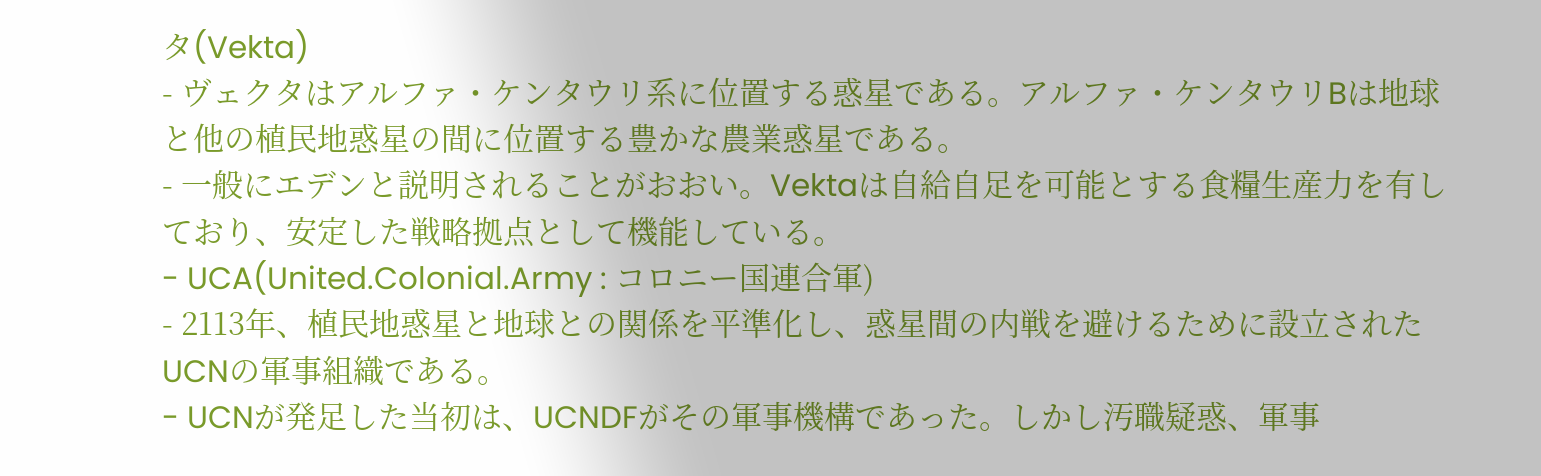タ(Vekta)
- ヴェクタはアルファ・ケンタウリ系に位置する惑星である。アルファ・ケンタウリBは地球と他の植民地惑星の間に位置する豊かな農業惑星である。
- 一般にエデンと説明されることがおおい。Vektaは自給自足を可能とする食糧生産力を有しており、安定した戦略拠点として機能している。
- UCA(United.Colonial.Army : コロニー国連合軍)
- 2113年、植民地惑星と地球との関係を平準化し、惑星間の内戦を避けるために設立されたUCNの軍事組織である。
- UCNが発足した当初は、UCNDFがその軍事機構であった。しかし汚職疑惑、軍事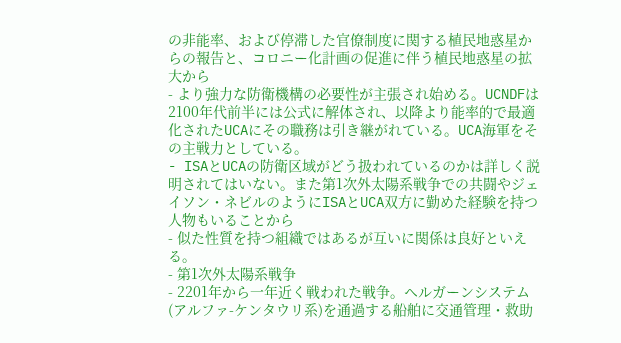の非能率、および停滞した官僚制度に関する植民地惑星からの報告と、コロニー化計画の促進に伴う植民地惑星の拡大から
- より強力な防衛機構の必要性が主張され始める。UCNDFは2100年代前半には公式に解体され、以降より能率的で最適化されたUCAにその職務は引き継がれている。UCA海軍をその主戦力としている。
- ISAとUCAの防衛区域がどう扱われているのかは詳しく説明されてはいない。また第1次外太陽系戦争での共闘やジェイソン・ネビルのようにISAとUCA双方に勤めた経験を持つ人物もいることから
- 似た性質を持つ組織ではあるが互いに関係は良好といえる。
- 第1次外太陽系戦争
- 2201年から一年近く戦われた戦争。ヘルガーンシステム(アルファ-ケンタウリ系)を通過する船舶に交通管理・救助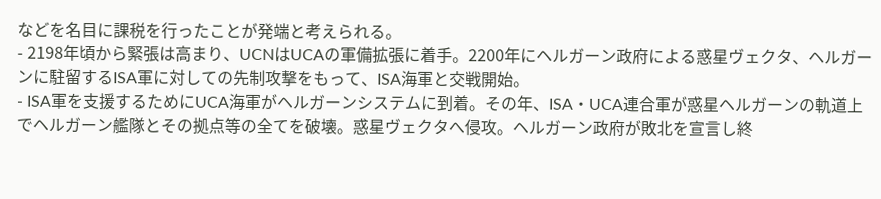などを名目に課税を行ったことが発端と考えられる。
- 2198年頃から緊張は高まり、UCNはUCAの軍備拡張に着手。2200年にヘルガーン政府による惑星ヴェクタ、ヘルガーンに駐留するISA軍に対しての先制攻撃をもって、ISA海軍と交戦開始。
- ISA軍を支援するためにUCA海軍がヘルガーンシステムに到着。その年、ISA・UCA連合軍が惑星ヘルガーンの軌道上でヘルガーン艦隊とその拠点等の全てを破壊。惑星ヴェクタへ侵攻。ヘルガーン政府が敗北を宣言し終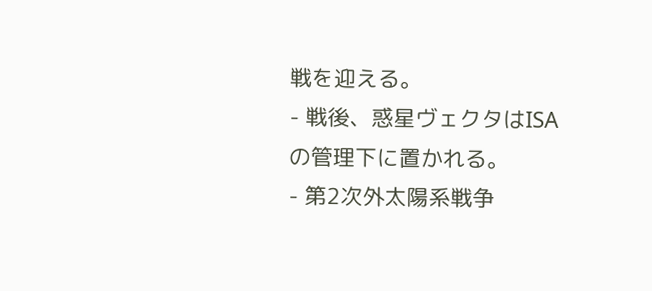戦を迎える。
- 戦後、惑星ヴェクタはISAの管理下に置かれる。
- 第2次外太陽系戦争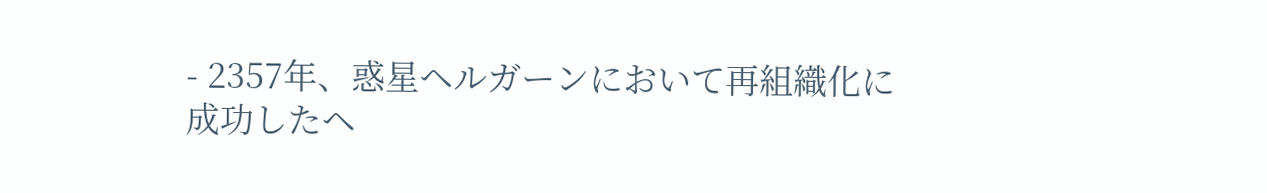- 2357年、惑星ヘルガーンにおいて再組織化に成功したヘ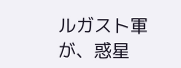ルガスト軍が、惑星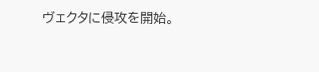ヴェクタに侵攻を開始。